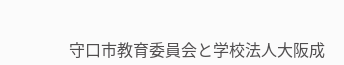守口市教育委員会と学校法人大阪成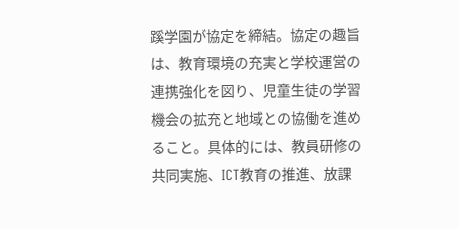蹊学園が協定を締結。協定の趣旨は、教育環境の充実と学校運営の連携強化を図り、児童生徒の学習機会の拡充と地域との協働を進めること。具体的には、教員研修の共同実施、ICT教育の推進、放課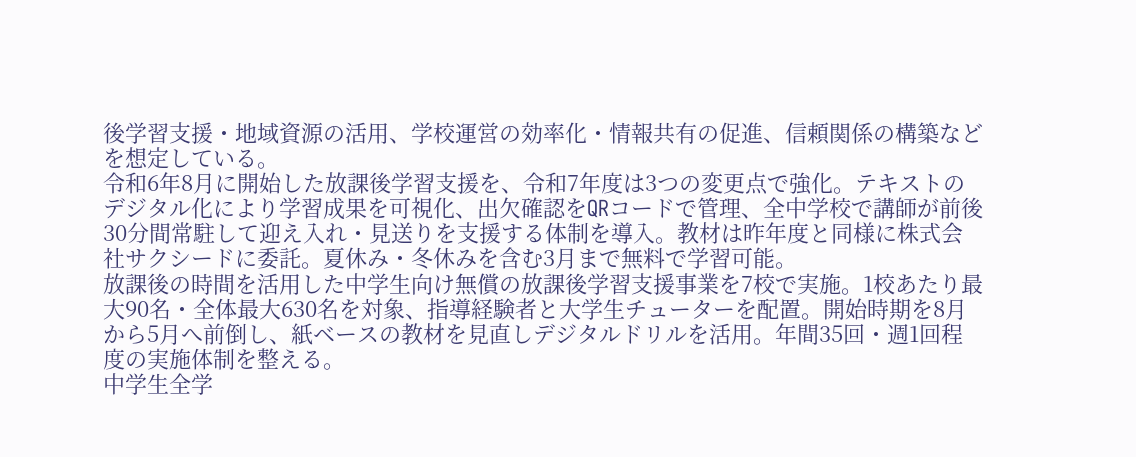後学習支援・地域資源の活用、学校運営の効率化・情報共有の促進、信頼関係の構築などを想定している。
令和6年8月に開始した放課後学習支援を、令和7年度は3つの変更点で強化。テキストのデジタル化により学習成果を可視化、出欠確認をQRコードで管理、全中学校で講師が前後30分間常駐して迎え入れ・見送りを支援する体制を導入。教材は昨年度と同様に株式会社サクシードに委託。夏休み・冬休みを含む3月まで無料で学習可能。
放課後の時間を活用した中学生向け無償の放課後学習支援事業を7校で実施。1校あたり最大90名・全体最大630名を対象、指導経験者と大学生チューターを配置。開始時期を8月から5月へ前倒し、紙ベースの教材を見直しデジタルドリルを活用。年間35回・週1回程度の実施体制を整える。
中学生全学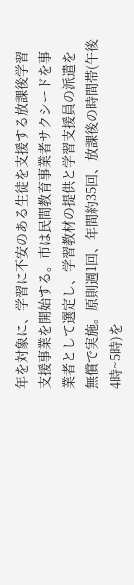年を対象に、学習に不安のある生徒を支援する放課後学習支援事業を開始する。市は民間教育事業者サクシードを事業者として選定し、学習教材の提供と学習支援員の派遣を無償で実施。原則週1回、年間約35回、放課後の時間帯(午後4時~5時)を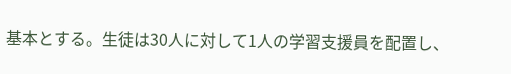基本とする。生徒は30人に対して1人の学習支援員を配置し、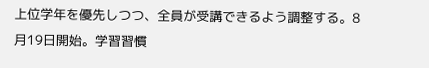上位学年を優先しつつ、全員が受講できるよう調整する。8月19日開始。学習習慣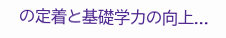の定着と基礎学力の向上...